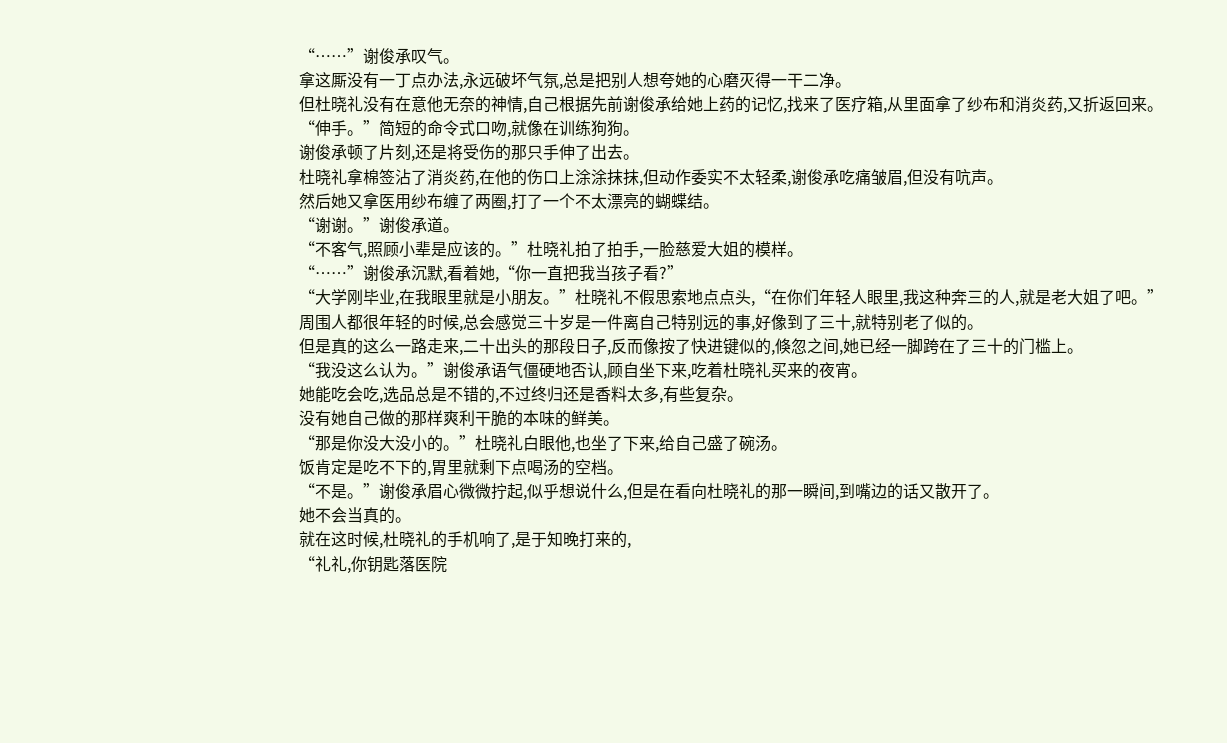“……”谢俊承叹气。
拿这厮没有一丁点办法,永远破坏气氛,总是把别人想夸她的心磨灭得一干二净。
但杜晓礼没有在意他无奈的神情,自己根据先前谢俊承给她上药的记忆,找来了医疗箱,从里面拿了纱布和消炎药,又折返回来。
“伸手。”简短的命令式口吻,就像在训练狗狗。
谢俊承顿了片刻,还是将受伤的那只手伸了出去。
杜晓礼拿棉签沾了消炎药,在他的伤口上涂涂抹抹,但动作委实不太轻柔,谢俊承吃痛皱眉,但没有吭声。
然后她又拿医用纱布缠了两圈,打了一个不太漂亮的蝴蝶结。
“谢谢。”谢俊承道。
“不客气,照顾小辈是应该的。”杜晓礼拍了拍手,一脸慈爱大姐的模样。
“……”谢俊承沉默,看着她,“你一直把我当孩子看?”
“大学刚毕业,在我眼里就是小朋友。”杜晓礼不假思索地点点头,“在你们年轻人眼里,我这种奔三的人,就是老大姐了吧。”
周围人都很年轻的时候,总会感觉三十岁是一件离自己特别远的事,好像到了三十,就特别老了似的。
但是真的这么一路走来,二十出头的那段日子,反而像按了快进键似的,倏忽之间,她已经一脚跨在了三十的门槛上。
“我没这么认为。”谢俊承语气僵硬地否认,顾自坐下来,吃着杜晓礼买来的夜宵。
她能吃会吃,选品总是不错的,不过终归还是香料太多,有些复杂。
没有她自己做的那样爽利干脆的本味的鲜美。
“那是你没大没小的。”杜晓礼白眼他,也坐了下来,给自己盛了碗汤。
饭肯定是吃不下的,胃里就剩下点喝汤的空档。
“不是。”谢俊承眉心微微拧起,似乎想说什么,但是在看向杜晓礼的那一瞬间,到嘴边的话又散开了。
她不会当真的。
就在这时候,杜晓礼的手机响了,是于知晚打来的,
“礼礼,你钥匙落医院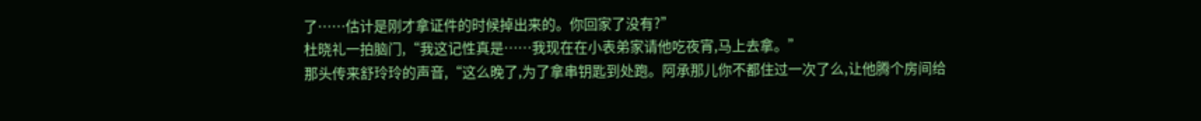了……估计是刚才拿证件的时候掉出来的。你回家了没有?”
杜晓礼一拍脑门,“我这记性真是……我现在在小表弟家请他吃夜宵,马上去拿。”
那头传来舒玲玲的声音,“这么晚了,为了拿串钥匙到处跑。阿承那儿你不都住过一次了么,让他腾个房间给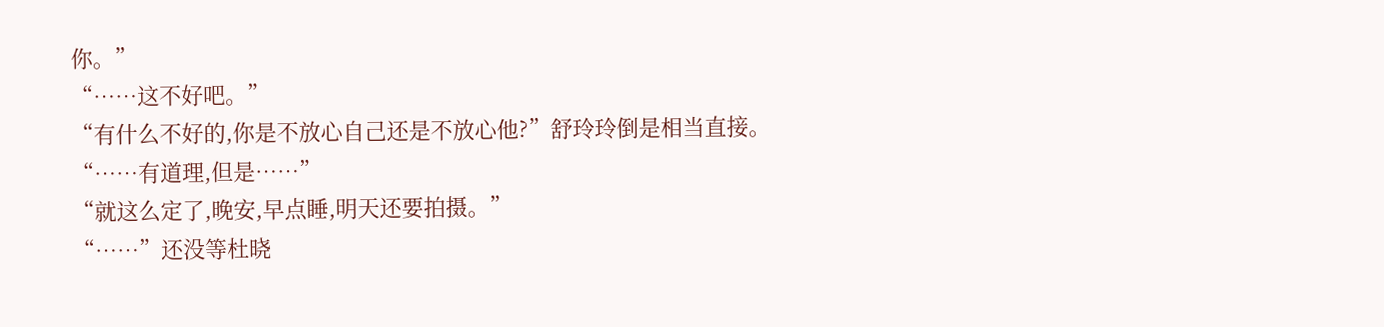你。”
“……这不好吧。”
“有什么不好的,你是不放心自己还是不放心他?”舒玲玲倒是相当直接。
“……有道理,但是……”
“就这么定了,晚安,早点睡,明天还要拍摄。”
“……”还没等杜晓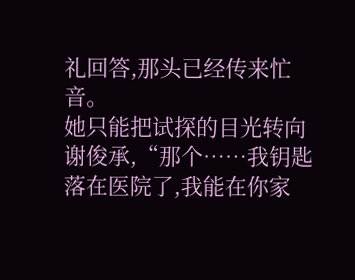礼回答,那头已经传来忙音。
她只能把试探的目光转向谢俊承,“那个……我钥匙落在医院了,我能在你家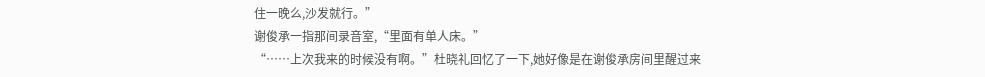住一晚么,沙发就行。”
谢俊承一指那间录音室,“里面有单人床。”
“……上次我来的时候没有啊。”杜晓礼回忆了一下,她好像是在谢俊承房间里醒过来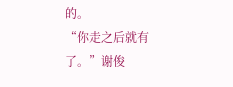的。
“你走之后就有了。”谢俊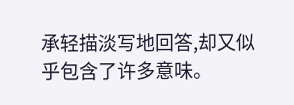承轻描淡写地回答,却又似乎包含了许多意味。